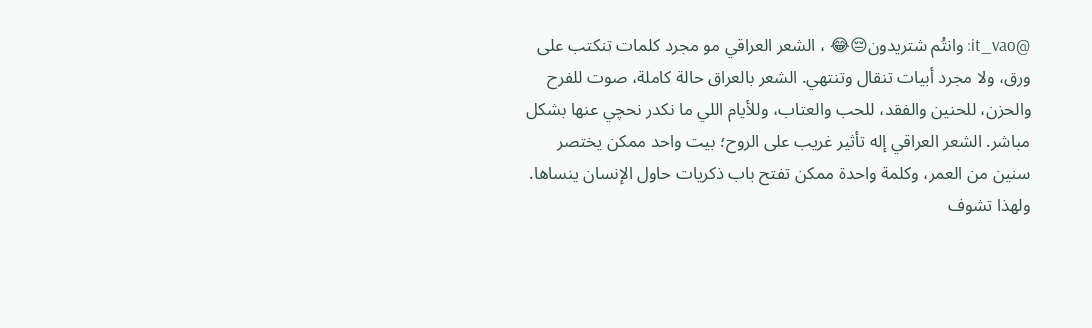@it_vao: وانتُم شتريدون😔😂 ، الشعر العراقي مو مجرد كلمات تنكتب على ورق، ولا مجرد أبيات تنقال وتنتهي. الشعر بالعراق حالة كاملة، صوت للفرح والحزن، للحنين والفقد، للحب والعتاب، وللأيام اللي ما نكدر نحچي عنها بشكل مباشر. الشعر العراقي إله تأثير غريب على الروح؛ بيت واحد ممكن يختصر سنين من العمر، وكلمة واحدة ممكن تفتح باب ذكريات حاول الإنسان ينساها. ولهذا تشوف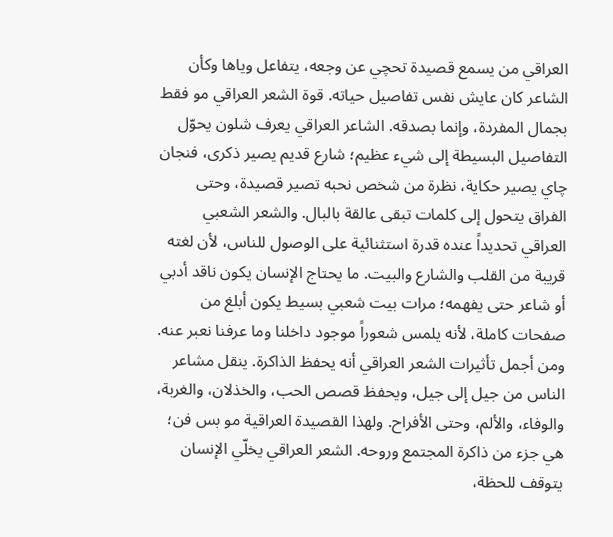العراقي من يسمع قصيدة تحچي عن وجعه، يتفاعل وياها وكأن الشاعر كان عايش نفس تفاصيل حياته. قوة الشعر العراقي مو فقط بجمال المفردة، وإنما بصدقه. الشاعر العراقي يعرف شلون يحوّل التفاصيل البسيطة إلى شيء عظيم؛ شارع قديم يصير ذكرى، فنجان چاي يصير حكاية، نظرة من شخص نحبه تصير قصيدة، وحتى الفراق يتحول إلى كلمات تبقى عالقة بالبال. والشعر الشعبي العراقي تحديداً عنده قدرة استثنائية على الوصول للناس، لأن لغته قريبة من القلب والشارع والبيت. ما يحتاج الإنسان يكون ناقد أدبي أو شاعر حتى يفهمه؛ مرات بيت شعبي بسيط يكون أبلغ من صفحات كاملة، لأنه يلمس شعوراً موجود داخلنا وما عرفنا نعبر عنه. ومن أجمل تأثيرات الشعر العراقي أنه يحفظ الذاكرة. ينقل مشاعر الناس من جيل إلى جيل، ويحفظ قصص الحب، والخذلان، والغربة، والوفاء، والألم، وحتى الأفراح. ولهذا القصيدة العراقية مو بس فن؛ هي جزء من ذاكرة المجتمع وروحه. الشعر العراقي يخلّي الإنسان يتوقف للحظة،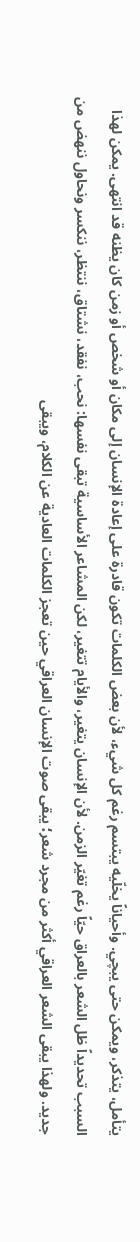يتأمل، يتذكر، ويمكن حتى يبچي. وأحياناً يخلّيه يبتسم رغم كل شيء، لأن بعض الكلمات تكون قادرة على إعادة الإنسان إلى مكان أو شخص أو زمن كان يظنه قد انتهى. يمكن لهذا السبب تحديداً ظل الشعر بالعراق حيّاً رغم تغيّر الزمن. لأن الإنسان يتغير، والأيام تتغير، لكن المشاعر الأساسية تبقى نفسها: نحب، نفقد، نشتاق، ننتظر، ننكسر ونحاول ننهض من جديد. ولهذا يبقى الشعر العراقي أكثر من مجرد شعر؛ يبقى صوت الإنسان العراقي حين تعجز الكلمات العادية عن الكلام، ويبقى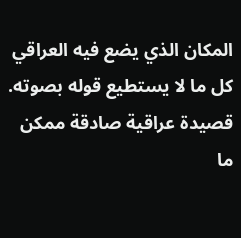المكان الذي يضع فيه العراقي كل ما لا يستطيع قوله بصوته. قصيدة عراقية صادقة ممكن ما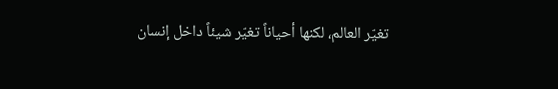تغيّر العالم، لكنها أحياناً تغيّر شيئاً داخل إنسان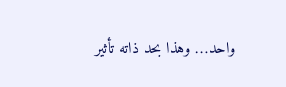واحد… وهذا بحد ذاته تأثير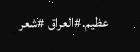عظيم.#العراق #شعر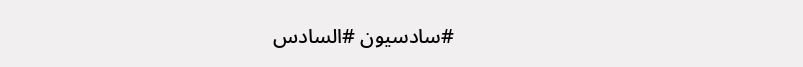#سادسيون #السادس